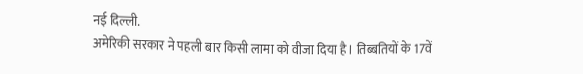नई दिल्ली.
अमेरिकी सरकार ने पहली बार किसी लामा को वीजा दिया है। तिब्बतियों के 17वें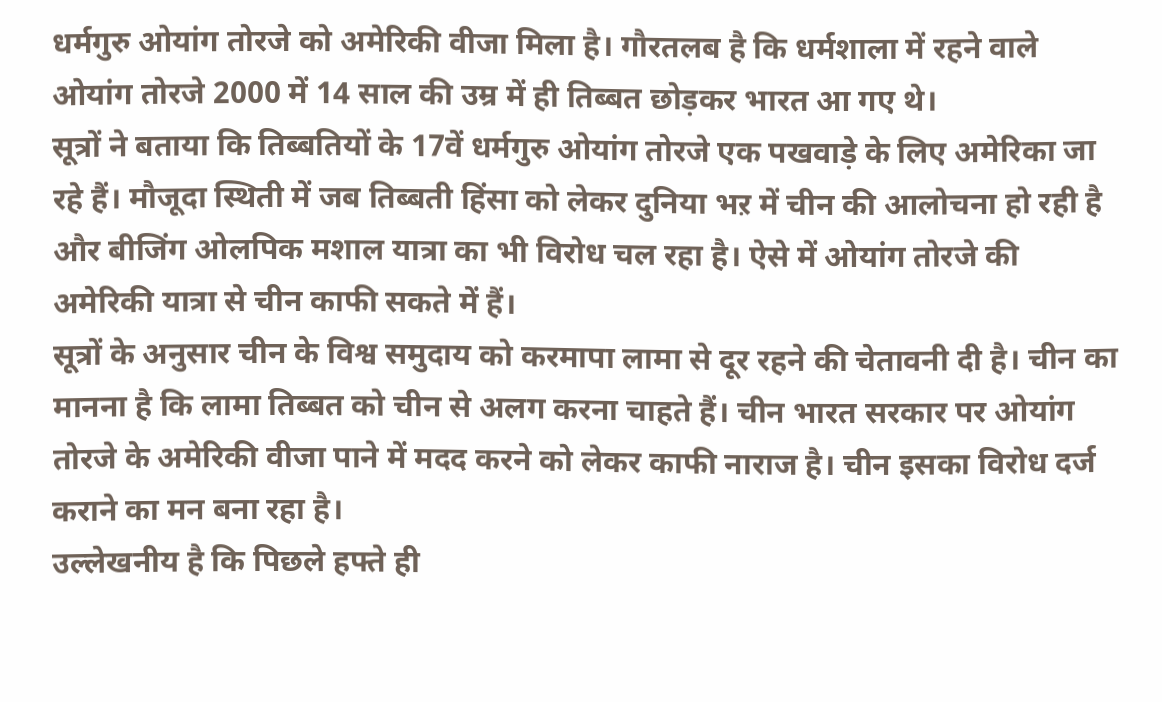धर्मगुरु ओयांग तोरजे को अमेरिकी वीजा मिला है। गौरतलब है कि धर्मशाला में रहने वाले ओयांग तोरजे 2000 में 14 साल की उम्र में ही तिब्बत छोड़कर भारत आ गए थे।
सूत्रों ने बताया कि तिब्बतियों के 17वें धर्मगुरु ओयांग तोरजे एक पखवाड़े के लिए अमेरिका जा रहे हैं। मौजूदा स्थिती में जब तिब्बती हिंसा को लेकर दुनिया भऱ में चीन की आलोचना हो रही है और बीजिंग ओलपिक मशाल यात्रा का भी विरोध चल रहा है। ऐसे में ओयांग तोरजे की अमेरिकी यात्रा से चीन काफी सकते में हैं।
सूत्रों के अनुसार चीन के विश्व समुदाय को करमापा लामा से दूर रहने की चेतावनी दी है। चीन का मानना है कि लामा तिब्बत को चीन से अलग करना चाहते हैं। चीन भारत सरकार पर ओयांग तोरजे के अमेरिकी वीजा पाने में मदद करने को लेकर काफी नाराज है। चीन इसका विरोध दर्ज कराने का मन बना रहा है।
उल्लेखनीय है कि पिछले हफ्ते ही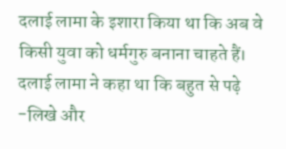दलाई लामा के इशारा किया था कि अब वे किसी युवा को धर्मगुरु बनाना चाहते हैं। दलाई लामा ने कहा था कि बहुत से पढ़े -लिखे और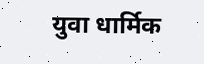युवा धार्मिक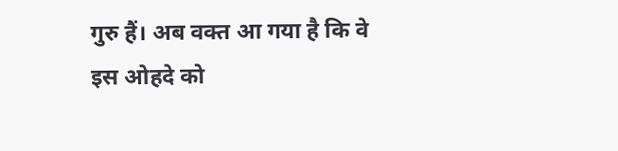गुरु हैं। अब वक्त आ गया है कि वे इस ओहदे को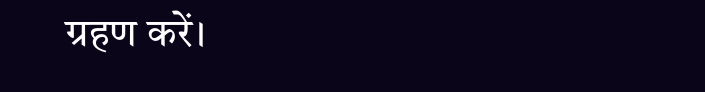ग्रहण करें।